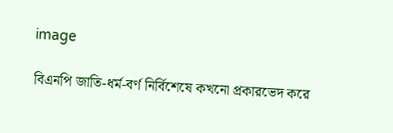image

বিএনপি জাতি-ধর্ম-বর্ণ নির্বিশেষে কখনো প্রকারভেদ করে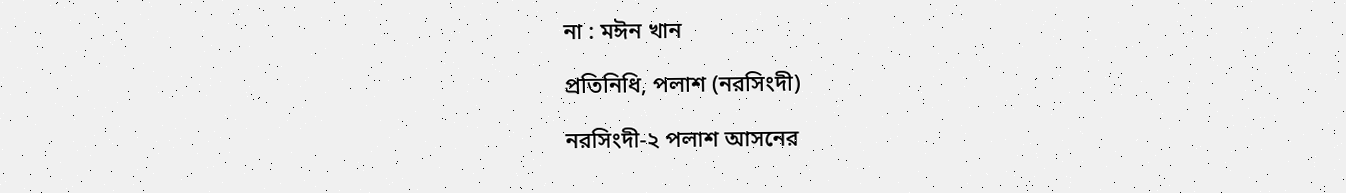না : মঈন খান

প্রতিনিধি, পলাশ (নরসিংদী)

নরসিংদী-২ পলাশ আসনের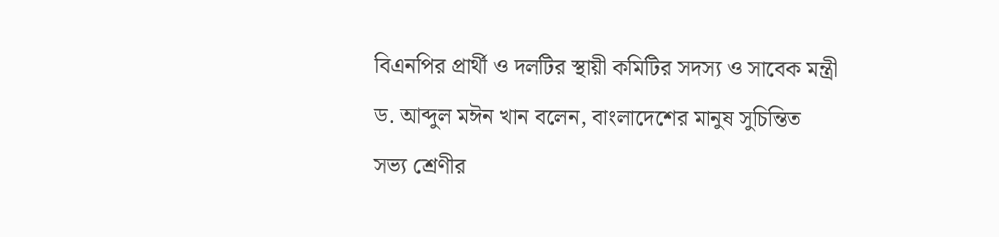বিএনপির প্রার্থী ও দলটির স্থায়ী কমিটির সদস্য ও সাবেক মন্ত্রী ড. আব্দুল মঈন খান বলেন, বাংলাদেশের মানুষ সুচিন্তিত সভ্য শ্রেণীর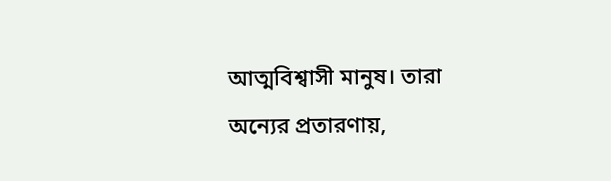আত্মবিশ্বাসী মানুষ। তারা অন্যের প্রতারণায়,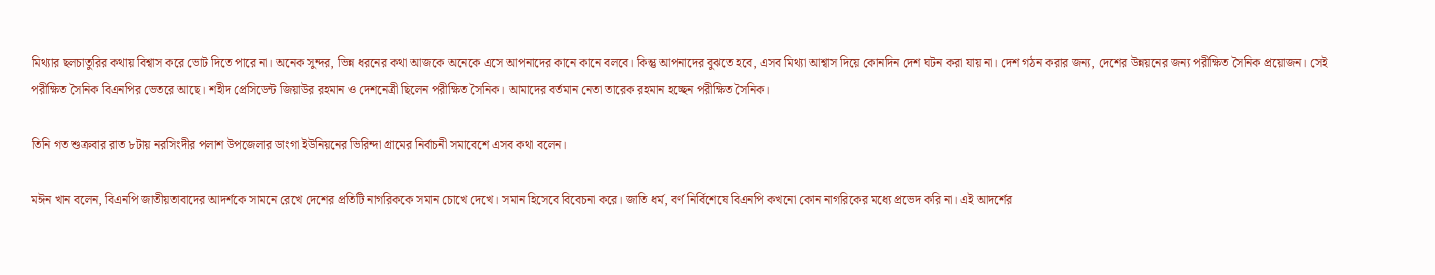মিথ্যার ছলচাতুরির কথায় বিশ্বাস করে ভোট দিতে পারে না। অনেক সুন্দর, ভিন্ন ধরনের কথা আজকে অনেকে এসে আপনাদের কানে কানে বলবে। কিন্তু আপনাদের বুঝতে হবে, এসব মিথ্যা আশ্বাস দিয়ে কোনদিন দেশ ঘটন করা যায় না। দেশ গঠন করার জন্য, দেশের উন্নয়নের জন্য পরীক্ষিত সৈনিক প্রয়োজন। সেই পরীক্ষিত সৈনিক বিএনপির ভেতরে আছে। শহীদ প্রেসিডেন্ট জিয়াউর রহমান ও দেশনেত্রী ছিলেন পরীক্ষিত সৈনিক। আমাদের বর্তমান নেতা তারেক রহমান হচ্ছেন পরীক্ষিত সৈনিক।

তিনি গত শুক্রবার রাত ৮টায় নরসিংদীর পলাশ উপজেলার ডাংগা ইউনিয়নের ভিরিন্দা গ্রামের নির্বাচনী সমাবেশে এসব কথা বলেন।

মঈন খান বলেন, বিএনপি জাতীয়তাবাদের আদর্শকে সামনে রেখে দেশের প্রতিটি নাগরিককে সমান চোখে দেখে। সমান হিসেবে বিবেচনা করে। জাতি ধর্ম, বর্ণ নির্বিশেষে বিএনপি কখনো কোন নাগরিকের মধ্যে প্রভেদ করি না। এই আদর্শের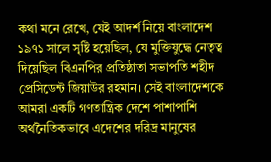কথা মনে রেখে, যেই আদর্শ নিয়ে বাংলাদেশ ১৯৭১ সালে সৃষ্টি হয়েছিল, যে মুক্তিযুদ্ধে নেতৃত্ব দিয়েছিল বিএনপির প্রতিষ্ঠাতা সভাপতি শহীদ প্রেসিডেন্ট জিয়াউর রহমান। সেই বাংলাদেশকে আমরা একটি গণতান্ত্রিক দেশে পাশাপাশি অর্থনৈতিকভাবে এদেশের দরিদ্র মানুষের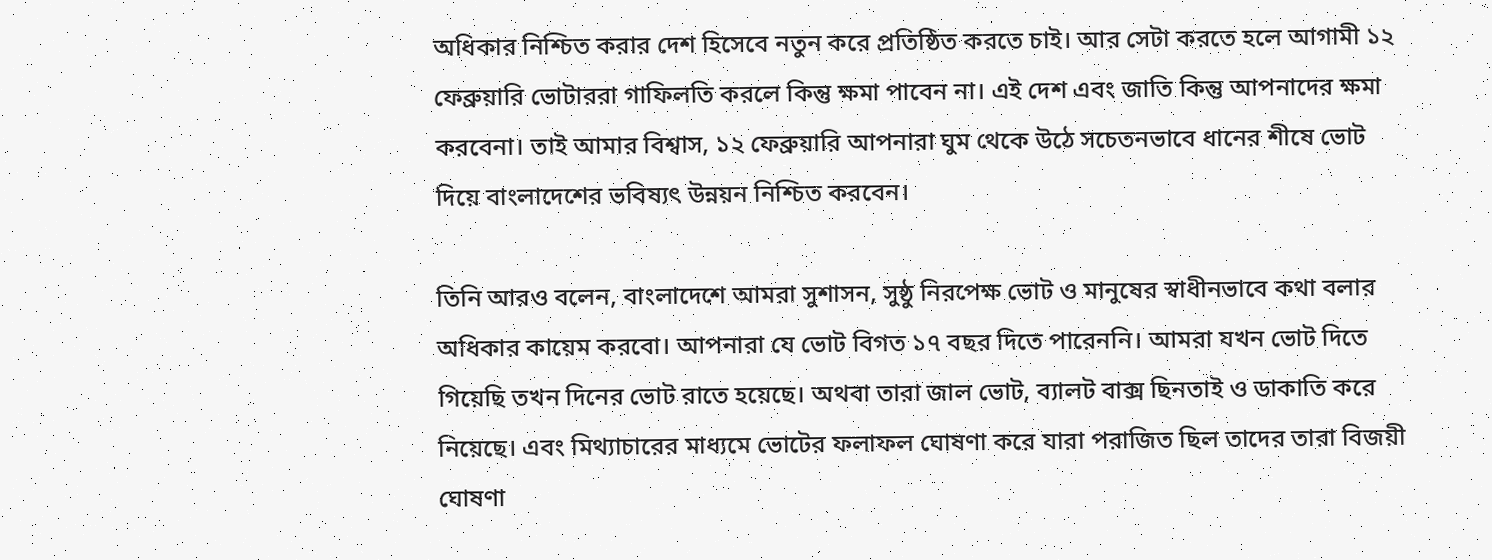অধিকার নিশ্চিত করার দেশ হিসেবে নতুন করে প্রতিষ্ঠিত করতে চাই। আর সেটা করতে হলে আগামী ১২ ফেব্রুয়ারি ভোটাররা গাফিলতি করলে কিন্তু ক্ষমা পাবেন না। এই দেশ এবং জাতি কিন্তু আপনাদের ক্ষমা করবেনা। তাই আমার বিশ্বাস, ১২ ফেব্রুয়ারি আপনারা ঘুম থেকে উঠে সচেতনভাবে ধানের শীষে ভোট দিয়ে বাংলাদেশের ভবিষ্যৎ উন্নয়ন নিশ্চিত করবেন।

তিনি আরও বলেন, বাংলাদেশে আমরা সুশাসন, সুষ্ঠু নিরপেক্ষ ভোট ও মানুষের স্বাধীনভাবে কথা বলার অধিকার কায়েম করবো। আপনারা যে ভোট বিগত ১৭ বছর দিতে পারেননি। আমরা যখন ভোট দিতে গিয়েছি তখন দিনের ভোট রাতে হয়েছে। অথবা তারা জাল ভোট, ব্যালট বাক্স ছিনতাই ও ডাকাতি করে নিয়েছে। এবং মিথ্যাচারের মাধ্যমে ভোটের ফলাফল ঘোষণা করে যারা পরাজিত ছিল তাদের তারা বিজয়ী ঘোষণা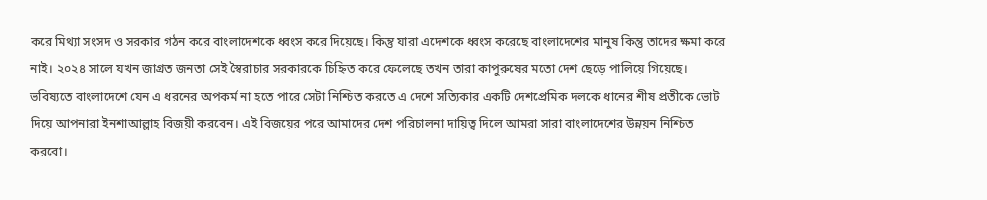করে মিথ্যা সংসদ ও সরকার গঠন করে বাংলাদেশকে ধ্বংস করে দিয়েছে। কিন্তু যারা এদেশকে ধ্বংস করেছে বাংলাদেশের মানুষ কিন্তু তাদের ক্ষমা করে নাই। ২০২৪ সালে যখন জাগ্রত জনতা সেই স্বৈরাচার সরকারকে চিহ্নিত করে ফেলেছে তখন তারা কাপুরুষের মতো দেশ ছেড়ে পালিয়ে গিয়েছে। ভবিষ্যতে বাংলাদেশে যেন এ ধরনের অপকর্ম না হতে পারে সেটা নিশ্চিত করতে এ দেশে সত্যিকার একটি দেশপ্রেমিক দলকে ধানের শীষ প্রতীকে ভোট দিয়ে আপনারা ইনশাআল্লাহ বিজয়ী করবেন। এই বিজয়ের পরে আমাদের দেশ পরিচালনা দায়িত্ব দিলে আমরা সারা বাংলাদেশের উন্নয়ন নিশ্চিত করবো।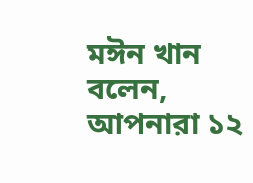মঈন খান বলেন, আপনারা ১২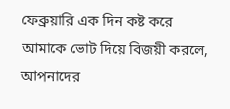ফেব্রুয়ারি এক দিন কষ্ট করে আমাকে ভোট দিয়ে বিজয়ী করলে, আপনাদের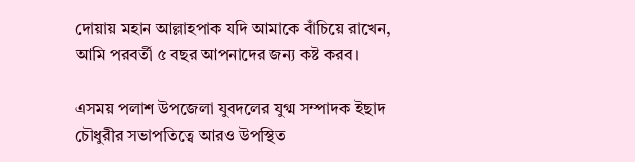দোয়ায় মহান আল্লাহপাক যদি আমাকে বাঁচিয়ে রাখেন, আমি পরবর্তী ৫ বছর আপনাদের জন্য কষ্ট করব।

এসময় পলাশ উপজেলা যুবদলের যুগ্ম সম্পাদক ইছাদ চৌধুরীর সভাপতিত্বে আরও উপস্থিত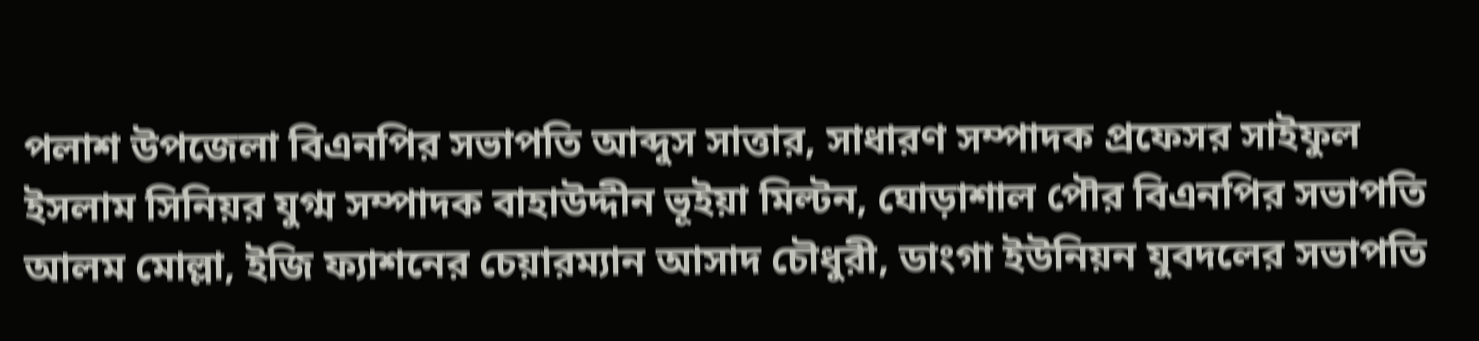পলাশ উপজেলা বিএনপির সভাপতি আব্দুস সাত্তার, সাধারণ সম্পাদক প্রফেসর সাইফুল ইসলাম সিনিয়র যুগ্ম সম্পাদক বাহাউদ্দীন ভূইয়া মিল্টন, ঘোড়াশাল পৌর বিএনপির সভাপতি আলম মোল্লা, ইজি ফ্যাশনের চেয়ারম্যান আসাদ চৌধুরী, ডাংগা ইউনিয়ন যুবদলের সভাপতি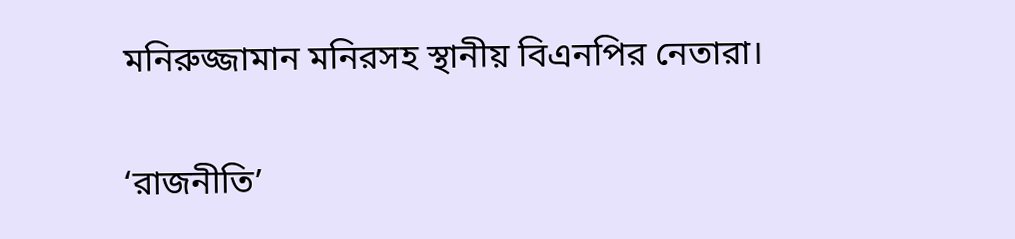মনিরুজ্জামান মনিরসহ স্থানীয় বিএনপির নেতারা।

‘রাজনীতি’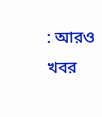: আরও খবর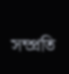সম্প্রতি